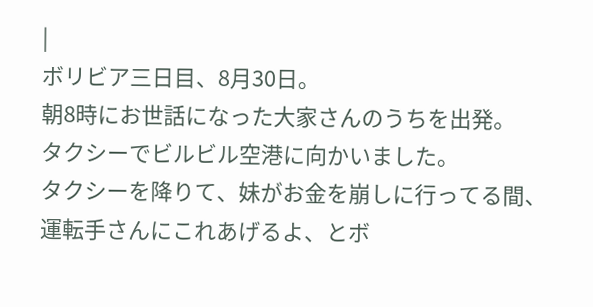|
ボリビア三日目、8月30日。
朝8時にお世話になった大家さんのうちを出発。
タクシーでビルビル空港に向かいました。
タクシーを降りて、妹がお金を崩しに行ってる間、
運転手さんにこれあげるよ、とボ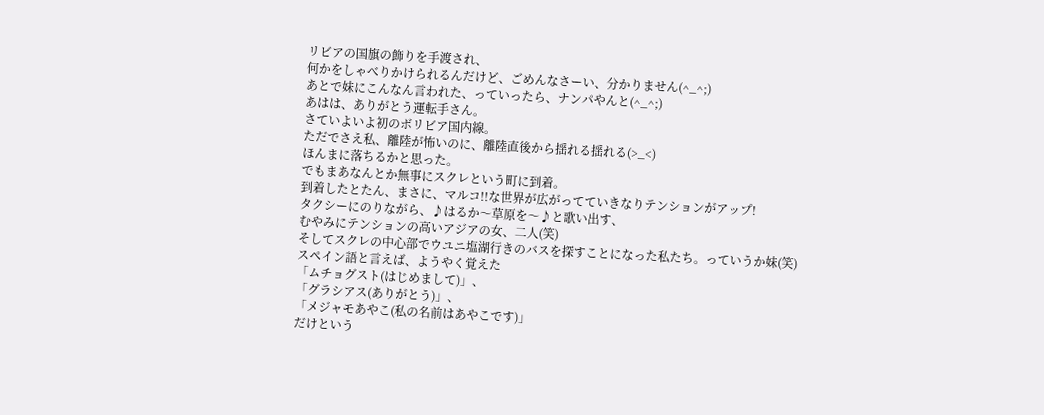リビアの国旗の飾りを手渡され、
何かをしゃべりかけられるんだけど、ごめんなさーい、分かりません(^_^;)
あとで妹にこんなん言われた、っていったら、ナンパやんと(^_^;)
あはは、ありがとう運転手さん。
さていよいよ初のボリビア国内線。
ただでさえ私、離陸が怖いのに、離陸直後から揺れる揺れる(>_<)
ほんまに落ちるかと思った。
でもまあなんとか無事にスクレという町に到着。
到着したとたん、まさに、マルコ!!な世界が広がってていきなりテンションがアップ!
タクシーにのりながら、♪はるか〜草原を〜♪と歌い出す、
むやみにテンションの高いアジアの女、二人(笑)
そしてスクレの中心部でウユニ塩湖行きのバスを探すことになった私たち。っていうか妹(笑)
スペイン語と言えば、ようやく覚えた
「ムチョグスト(はじめまして)」、
「グラシアス(ありがとう)」、
「メジャモあやこ(私の名前はあやこです)」
だけという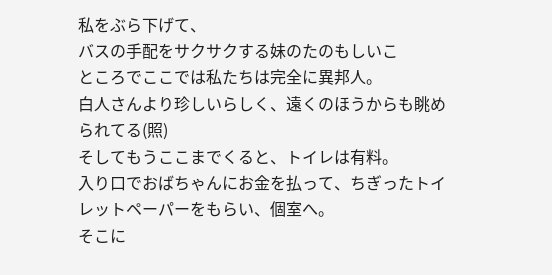私をぶら下げて、
バスの手配をサクサクする妹のたのもしいこ
ところでここでは私たちは完全に異邦人。
白人さんより珍しいらしく、遠くのほうからも眺められてる(照)
そしてもうここまでくると、トイレは有料。
入り口でおばちゃんにお金を払って、ちぎったトイレットペーパーをもらい、個室へ。
そこに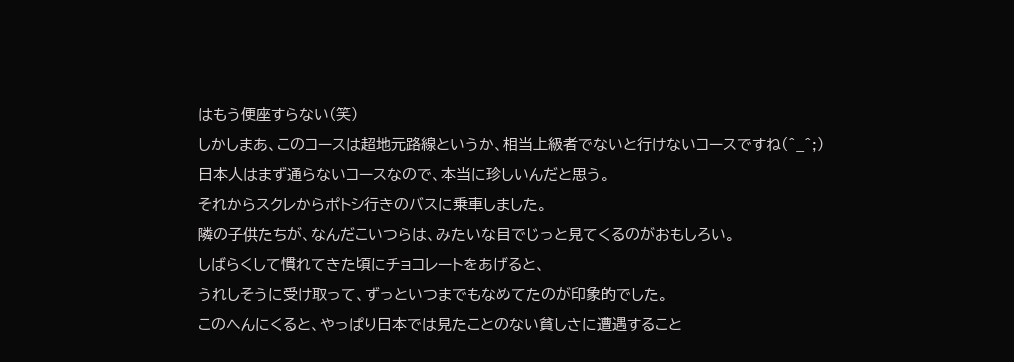はもう便座すらない(笑)
しかしまあ、このコースは超地元路線というか、相当上級者でないと行けないコースですね(^_^;)
日本人はまず通らないコースなので、本当に珍しいんだと思う。
それからスクレからポトシ行きのバスに乗車しました。
隣の子供たちが、なんだこいつらは、みたいな目でじっと見てくるのがおもしろい。
しばらくして慣れてきた頃にチョコレートをあげると、
うれしそうに受け取って、ずっといつまでもなめてたのが印象的でした。
このへんにくると、やっぱり日本では見たことのない貧しさに遭遇すること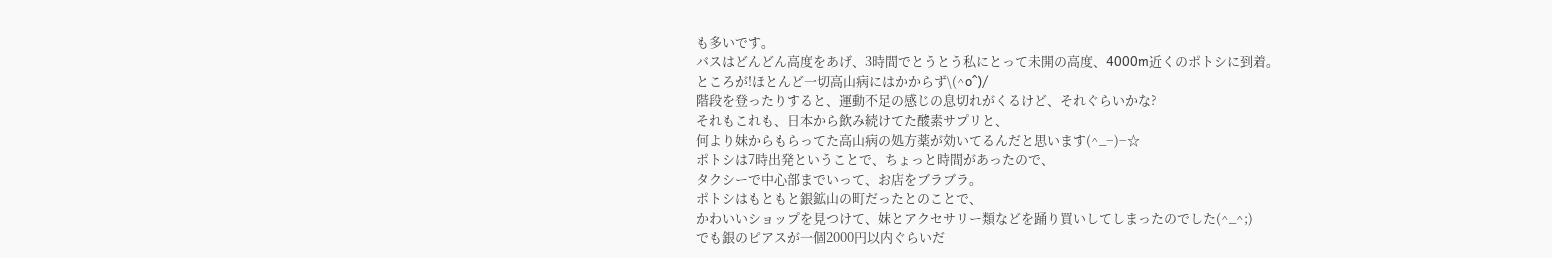も多いです。
バスはどんどん高度をあげ、3時間でとうとう私にとって未開の高度、4000m近くのポトシに到着。
ところが!ほとんど一切高山病にはかからず\(^o^)/
階段を登ったりすると、運動不足の感じの息切れがくるけど、それぐらいかな?
それもこれも、日本から飲み続けてた酸素サプリと、
何より妹からもらってた高山病の処方薬が効いてるんだと思います(^_−)−☆
ポトシは7時出発ということで、ちょっと時間があったので、
タクシーで中心部までいって、お店をブラブラ。
ポトシはもともと銀鉱山の町だったとのことで、
かわいいショップを見つけて、妹とアクセサリー類などを踊り買いしてしまったのでした(^_^;)
でも銀のピアスが一個2000円以内ぐらいだ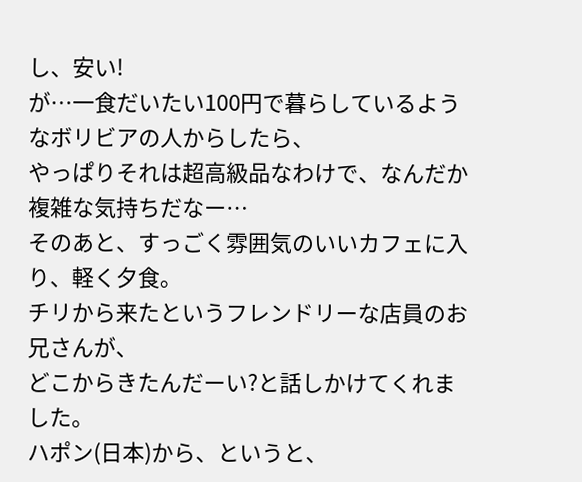し、安い!
が…一食だいたい100円で暮らしているようなボリビアの人からしたら、
やっぱりそれは超高級品なわけで、なんだか複雑な気持ちだなー…
そのあと、すっごく雰囲気のいいカフェに入り、軽く夕食。
チリから来たというフレンドリーな店員のお兄さんが、
どこからきたんだーい?と話しかけてくれました。
ハポン(日本)から、というと、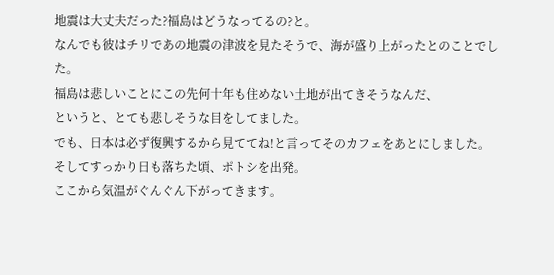地震は大丈夫だった?福島はどうなってるの?と。
なんでも彼はチリであの地震の津波を見たそうで、海が盛り上がったとのことでした。
福島は悲しいことにこの先何十年も住めない土地が出てきそうなんだ、
というと、とても悲しそうな目をしてました。
でも、日本は必ず復興するから見ててね!と言ってそのカフェをあとにしました。
そしてすっかり日も落ちた頃、ポトシを出発。
ここから気温がぐんぐん下がってきます。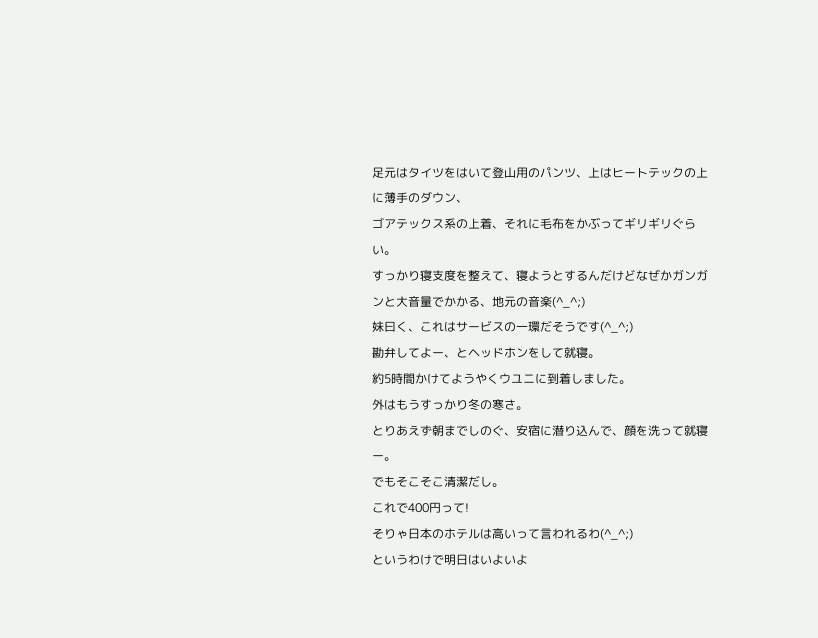足元はタイツをはいて登山用のパンツ、上はヒートテックの上に薄手のダウン、
ゴアテックス系の上着、それに毛布をかぶってギリギリぐらい。
すっかり寝支度を整えて、寝ようとするんだけどなぜかガンガンと大音量でかかる、地元の音楽(^_^;)
妹曰く、これはサービスの一環だそうです(^_^;)
勘弁してよー、とヘッドホンをして就寝。
約5時間かけてようやくウユニに到着しました。
外はもうすっかり冬の寒さ。
とりあえず朝までしのぐ、安宿に潜り込んで、顔を洗って就寝ー。
でもそこそこ清潔だし。
これで400円って!
そりゃ日本のホテルは高いって言われるわ(^_^;)
というわけで明日はいよいよ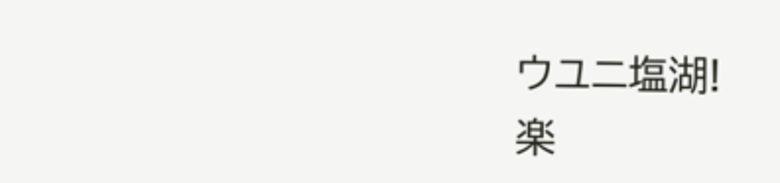ウユニ塩湖!
楽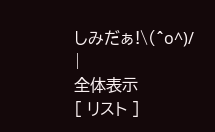しみだぁ!\(^o^)/
|
全体表示
[ リスト ]